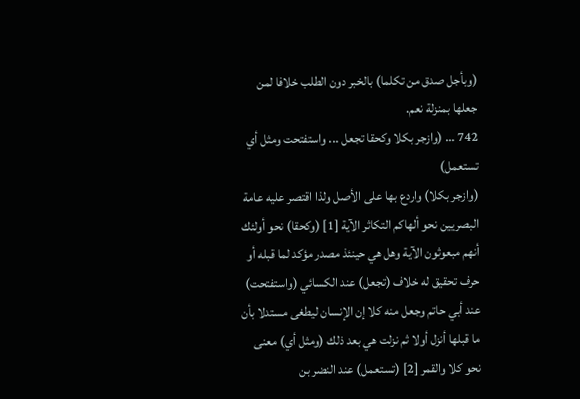(وبأجل صدق من تكلما) بالخبر دون الطلب خلافا لمن جعلها بمنزلة نعم.
742 ... (وازجر بكلا وكحقا تجعل ... واستفتحت ومثل أي تستعمل)
(وازجر بكلا) واردع بها على الأصل ولذا اقتصر عليه عامة البصريين نحو ألهاكم التكاثر الآية [1] (وكحقا) نحو أولئك أنهم مبعوثون الآية وهل هي حينئذ مصدر مؤكد لما قبله أو حرف تحقيق له خلاف (تجعل) عند الكسائي (واستفتحت) عند أبي حاتم وجعل منه كلا إن الإنسان ليطغى مستدلا بأن ما قبلها أنزل أولا ثم نزلت هي بعد ذلك (ومثل أي) معنى نحو كلا والقمر [2] (تستعمل) عند النضر بن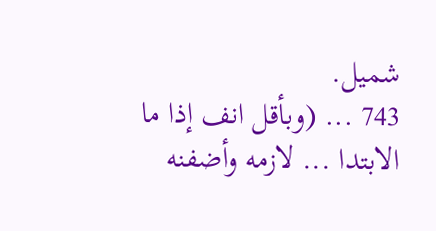شميل.
743 ... (وبأقل انف إذا ما الابتدا ... لازمه وأضفنه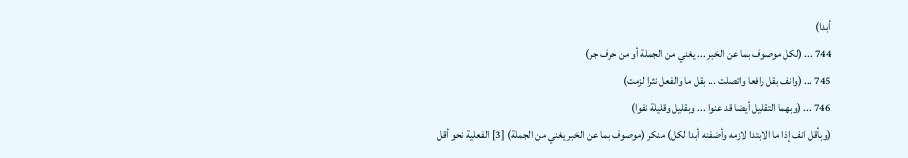أبدا)
744 ... (لكل موصوف بما عن الخبر ... يغني من الجملة أو من حرف جر)
745 ... (وانف بقل رافعا واتصلت ... بقل ما والفعل نثرا لزمت)
746 ... (وبهما التقليل أيضا قد عنوا ... وبقليل وقليلة نفوا)
(وبأقل انف إذا ما الابتدا لازمه وأضفنه أبدا لكل) منكر (موصوف بما عن الخبر يغني من الجملة) [3] الفعلية نحو أقل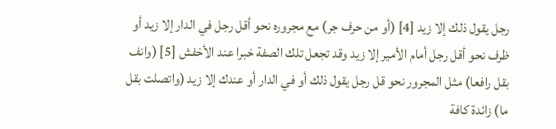رجل يقول ذلك إلا زيد [4] (أو من حرف جر) مع مجروره نحو أقل رجل في الدار إلا زيد أو ظرف نحو أقل رجل أمام الأمير إلا زيد وقد تجعل تلك الصفة خبرا عند الأخفش [5] (وانف بقل رافعا) مثل المجرور نحو قل رجل يقول ذلك أو في الدار أو عندك إلا زيد (واتصلت بقل ما) زائدة كافة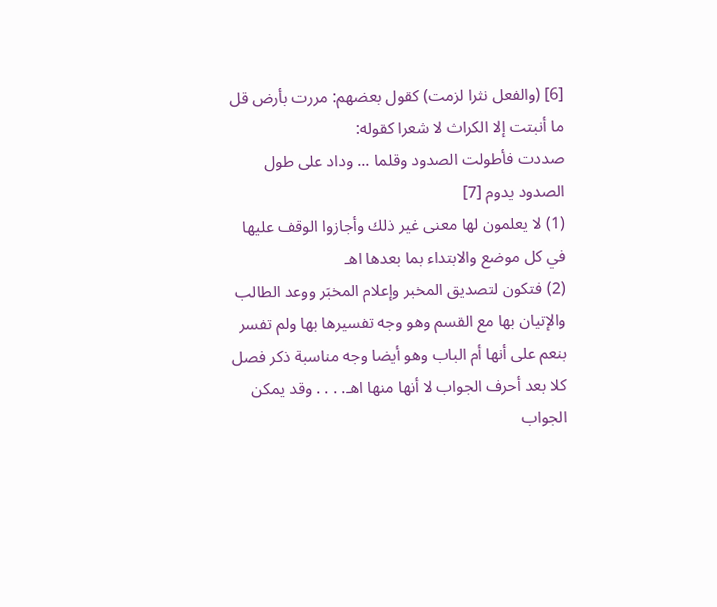[6] (والفعل نثرا لزمت) كقول بعضهم: مررت بأرض قل ما أنبتت إلا الكراث لا شعرا كقوله:
صددت فأطولت الصدود وقلما ... وداد على طول الصدود يدوم [7]
(1) لا يعلمون لها معنى غير ذلك وأجازوا الوقف عليها في كل موضع والابتداء بما بعدها اهـ
(2) فتكون لتصديق المخبر وإعلام المخبَر ووعد الطالب والإتيان بها مع القسم وهو وجه تفسيرها بها ولم تفسر بنعم على أنها أم الباب وهو أيضا وجه مناسبة ذكر فصل كلا بعد أحرف الجواب لا أنها منها اهـ. . . . وقد يمكن الجواب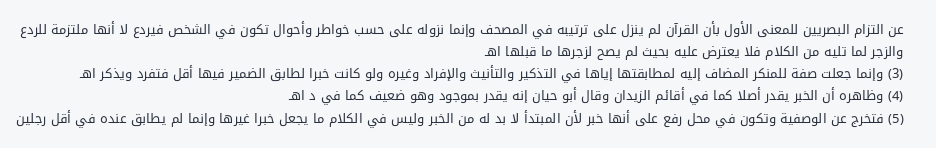عن التزام البصريين للمعنى الأول بأن القرآن لم ينزل على ترتيبه في المصحف وإنما نزوله على حسب خواطر وأحوال تكون في الشخص فيردع لا أنها ملتزمة للردع والزجر لما تليه من الكلام فلا يعترض عليه بحيث لم يصح لزجرها ما قبلها اهـ
(3) وإنما جعلت صفة للمنكر المضاف إليه لمطابقتها إياها في التذكير والتأنيث والإفراد وغيره ولو كانت خبرا لطابق الضمير فيها أقل فتفرد ويذكر اهـ
(4) وظاهره أن الخبر يقدر أصلا كما في أقائم الزيدان وقال أبو حيان إنه يقدر بموجود وهو ضعيف كما في د اهـ
(5) فتخرج عن الوصفية وتكون في محل رفع على أنها خبر لأن المبتدأ لا بد له من الخبر وليس في الكلام ما يجعل خبرا غيرها وإنما لم يطابق عنده في أقل رجلين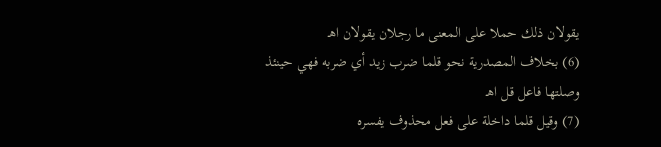يقولان ذلك حملا على المعنى ما رجلان يقولان اهـ
(6) بخلاف المصدرية نحو قلما ضرب زيد أي ضربه فهي حينئذ وصلتها فاعل قل اهـ
(7) وقيل قلما داخلة على فعل محذوف يفسره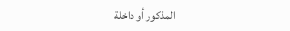المذكور أو داخلة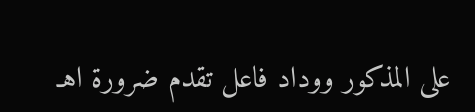على المذكور ووداد فاعل تقدم ضرورة اهـ